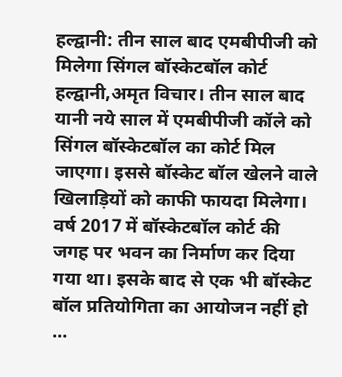हल्द्वानी: तीन साल बाद एमबीपीजी को मिलेगा सिंगल बॉस्केटबॉल कोर्ट
हल्द्वानी,अमृत विचार। तीन साल बाद यानी नये साल में एमबीपीजी कॉले को सिंगल बॉस्केटबॉल का कोर्ट मिल जाएगा। इससे बॉस्केट बॉल खेलने वाले खिलाड़ियों को काफी फायदा मिलेगा। वर्ष 2017 में बॉस्केटबॉल कोर्ट की जगह पर भवन का निर्माण कर दिया गया था। इसके बाद से एक भी बॉस्केट बॉल प्रतियोगिता का आयोजन नहीं हो …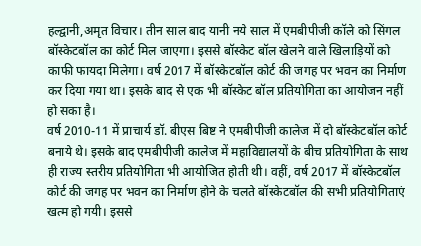हल्द्वानी,अमृत विचार। तीन साल बाद यानी नये साल में एमबीपीजी कॉले को सिंगल बॉस्केटबॉल का कोर्ट मिल जाएगा। इससे बॉस्केट बॉल खेलने वाले खिलाड़ियों को काफी फायदा मिलेगा। वर्ष 2017 में बॉस्केटबॉल कोर्ट की जगह पर भवन का निर्माण कर दिया गया था। इसके बाद से एक भी बॉस्केट बॉल प्रतियोगिता का आयोजन नहीं हो सका है।
वर्ष 2010-11 में प्राचार्य डॉ. बीएस बिष्ट ने एमबीपीजी कालेज में दो बॉस्केटबॉल कोर्ट बनाये थे। इसके बाद एमबीपीजी कालेज में महाविद्यालयों के बीच प्रतियोगिता के साथ ही राज्य स्तरीय प्रतियोगिता भी आयोजित होती थी। वहीं, वर्ष 2017 में बॉस्केटबॉल कोर्ट की जगह पर भवन का निर्माण होने के चलते बॉस्केटबॉल की सभी प्रतियोगिताएं खत्म हो गयी। इससे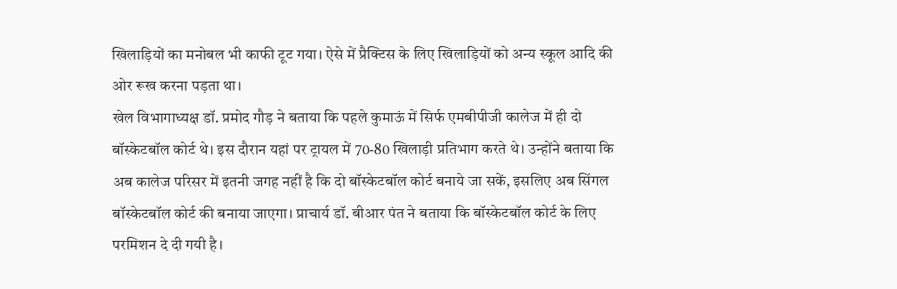खिलाड़ियों का मनोबल भी काफी टूट गया। ऐसे में प्रैक्टिस के लिए खिलाड़ियों को अन्य स्कूल आदि की ओर रूख करना पड़ता था।
खेल विभागाध्यक्ष डॉ. प्रमोद गौड़ ने बताया कि पहले कुमाऊं में सिर्फ एमबीपीजी कालेज में ही दो बॉस्केटबॉल कोर्ट थे। इस दौरान यहां पर ट्रायल में 70-80 खिलाड़ी प्रतिभाग करते थे। उन्होंने बताया कि अब कालेज परिसर में इतनी जगह नहीं है कि दो बॉस्केटबॉल कोर्ट बनाये जा सकें, इसलिए अब सिंगल बॉस्केटबॉल कोर्ट की बनाया जाएगा। प्राचार्य डॉ. बीआर पंत ने बताया कि बॉस्केटबॉल कोर्ट के लिए परमिशन दे दी गयी है।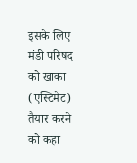इसके लिए मंडी परिषद को खाका (एस्टिमेट) तैयार करने को कहा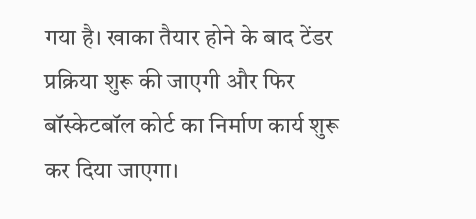गया है। खाका तैयार होने के बाद टेंडर प्रक्रिया शुरू की जाएगी और फिर बॉस्केटबॉल कोर्ट का निर्माण कार्य शुरू कर दिया जाएगा।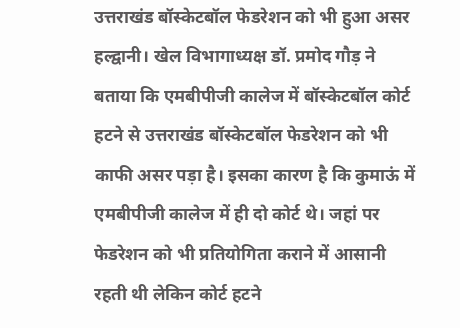उत्तराखंड बॉस्केटबॉल फेडरेशन को भी हुआ असर
हल्द्वानी। खेल विभागाध्यक्ष डॉ. प्रमोद गौड़ ने बताया कि एमबीपीजी कालेज में बॉस्केटबॉल कोर्ट हटने से उत्तराखंड बॉस्केटबॉल फेडरेशन को भी काफी असर पड़ा है। इसका कारण है कि कुमाऊं में एमबीपीजी कालेज में ही दो कोर्ट थे। जहां पर फेडरेशन को भी प्रतियोगिता कराने में आसानी रहती थी लेकिन कोर्ट हटने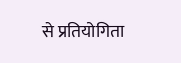से प्रतियोगिता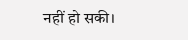नहीं हो सकी।